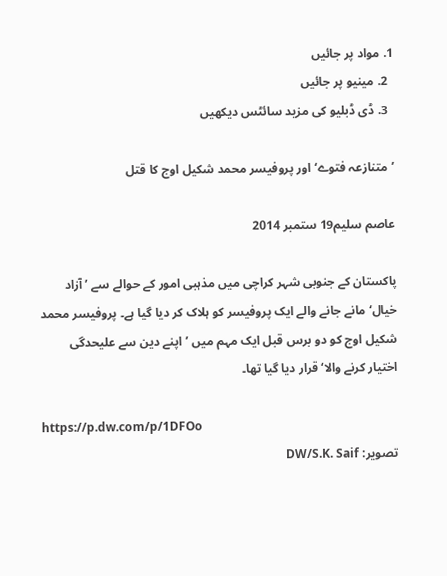1. مواد پر جائیں
  2. مینیو پر جائیں
  3. ڈی ڈبلیو کی مزید سائٹس دیکھیں

’متنازعہ فتوے‘ اور پروفيسر محمد شکيل اوج کا قتل

عاصم سليم19 ستمبر 2014

پاکستان کے جنوبی شہر کراچی ميں مذہبی امور کے حوالے سے ’آزاد خيال‘ مانے جانے والے ايک پروفيسر کو ہلاک کر ديا گيا ہے۔ پروفيسر محمد شکيل اوج کو دو برس قبل ايک مہم ميں ’اپنے دين سے عليحدگی اختيار کرنے والا‘ قرار ديا گيا تھا۔

https://p.dw.com/p/1DFOo
تصویر: DW/S.K. Saif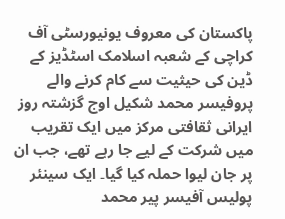پاکستان کی معروف يونيورسٹی آف کراچی کے شعبہ اسلامک اسٹڈيز کے ڈين کی حيثيت سے کام کرنے والے پروفيسر محمد شکيل اوج گزشتہ روز ايرانی ثقافتی مرکز ميں ايک تقريب ميں شرکت کے ليے جا رہے تھے، جب ان پر جان ليوا حملہ کيا گيا۔ ايک سينئر پوليس آفيسر پير محمد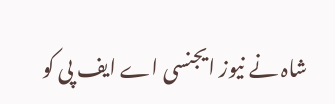شاہ نے نيوز ايجنسی اے ايف پی کو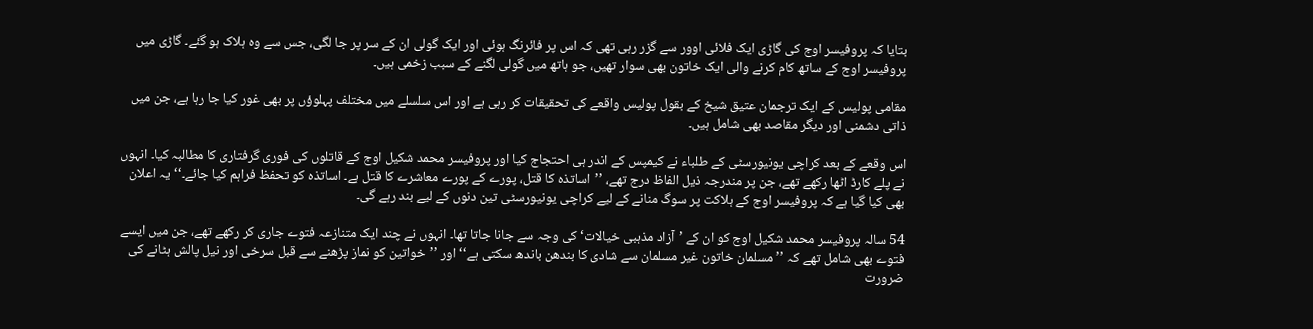بتايا کہ پروفيسر اوج کی گاڑی ايک فلائی اوور سے گزر رہی تھی کہ اس پر فائرنگ ہوئی اور ايک گولی ان کے سر پر جا لگی، جس سے وہ ہلاک ہو گئے۔ گاڑی ميں پروفيسر اوج کے ساتھ کام کرنے والی ايک خاتون بھی سوار تھيں، جو ہاتھ ميں گولی لگنے کے سبب زخمی ہيں۔

مقامی پوليس کے ايک ترجمان عتيق شيخ کے بقول پوليس واقعے کی تحقيقات کر رہی ہے اور اس سلسلے میں مختلف پہلوؤں پر بھی غور کیا جا رہا ہے، جن ميں ذاتی دشمنی اور ديگر مقاصد بھی شامل ہيں۔

اس وقعے کے بعد کراچی يونيورسٹی کے طلباء نے کيمپس کے اندر ہی احتجاج کيا اور پروفيسر محمد شکيل اوج کے قاتلوں کی فوری گرفتاری کا مطالبہ کيا۔ انہوں نے پلے کارڈ اٹھا رکھے تھے، جن پر مندرجہ ذيل الفاظ درج تھے، ’’اساتذہ کا قتل، پورے کے پورے معاشرے کا قتل ہے۔ اساتذہ کو تحفظ فراہم کیا جائے۔‘‘ يہ اعلان بھی کيا گيا ہے کہ پروفيسر اوج کے ہلاکت پر سوگ منانے کے ليے کراچی يونيورسٹی تين دنوں کے ليے بند رہے گی۔

54 سالہ پروفيسر محمد شکيل اوج کو ان کے ’آزاد مذہبی خيالات‘ کی وجہ سے جانا جاتا تھا۔ انہوں نے چند ايک متنازعہ فتوے جاری کر رکھے تھے، جن ميں ايسے فتوے بھی شامل تھے کہ ’’مسلمان خاتون غير مسلمان سے شادی کا بندھن باندھ سکتی ہے‘‘ اور ’’خواتين کو نماز پڑھنے سے قبل سرخی اور نيل پالش ہٹانے کی ضرورت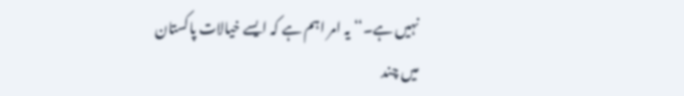نہيں ہے۔‘‘ يہ امر اہم ہے کہ ايسے خيالات پاکستان ميں چند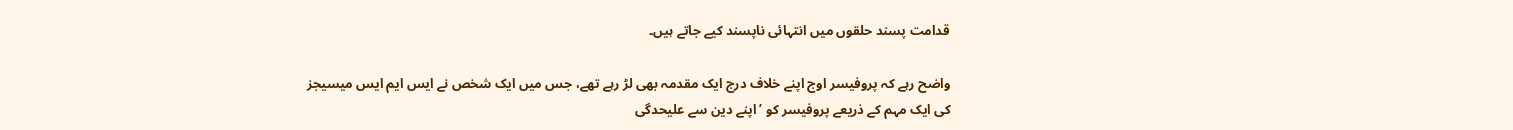قدامت پسند حلقوں ميں انتہائی ناپسند کيے جاتے ہيں۔

واضح رہے کہ پروفيسر اوج اپنے خلاف درج ايک مقدمہ بھی لڑ رہے تھے، جس ميں ايک شخص نے ايس ايم ايس ميسيجز کی ايک مہم کے ذريعے پروفيسر کو ’اپنے دين سے عليحدگی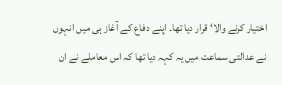اختيار کرنے والا‘ قرار ديا تھا۔ اپنے دفاع کے آغاز ہی ميں انہوں نے عدالتی سماعت ميں يہ کہہ ديا تھا کہ اس معاملے نے ان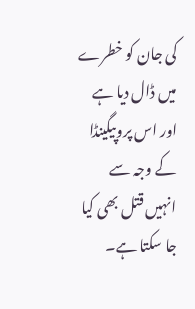کی جان کو خطرے ميں ڈال ديا ہے اور اس پروپیگينڈا کے وجہ سے انہيں قتل بھی کيا جا سکتا ہے۔